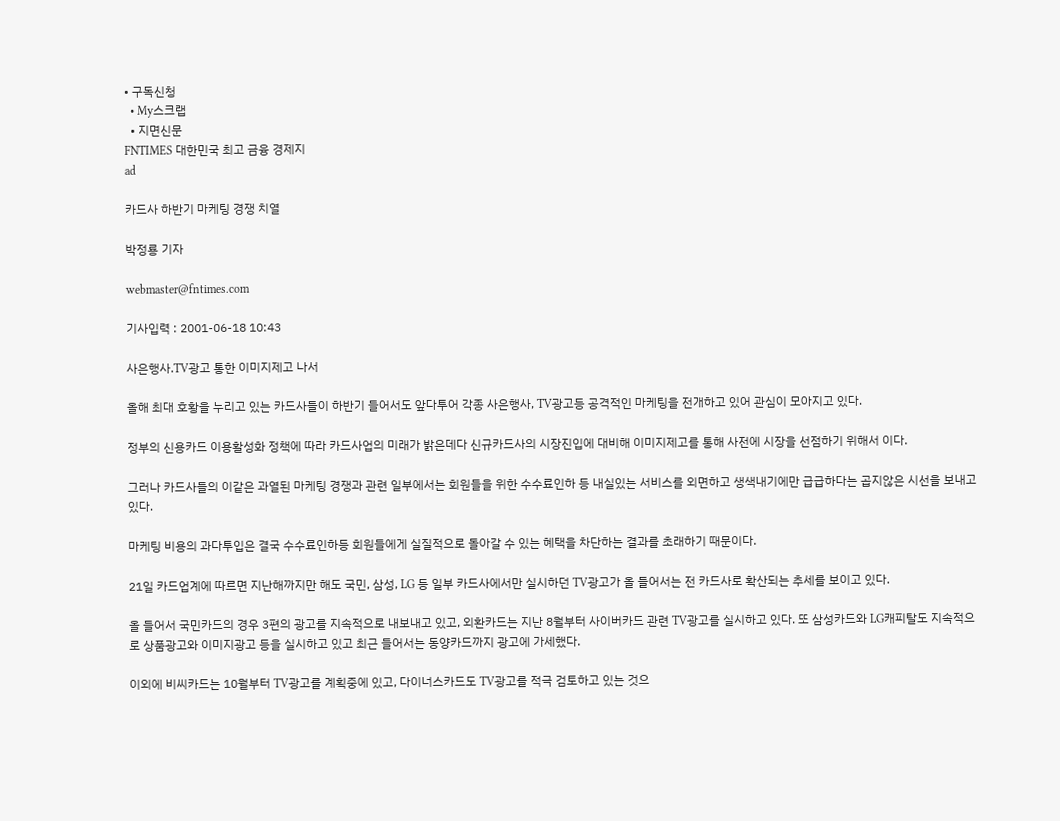• 구독신청
  • My스크랩
  • 지면신문
FNTIMES 대한민국 최고 금융 경제지
ad

카드사 하반기 마케팅 경쟁 치열

박정룡 기자

webmaster@fntimes.com

기사입력 : 2001-06-18 10:43

사은행사.TV광고 통한 이미지제고 나서

올해 최대 호황을 누리고 있는 카드사들이 하반기 들어서도 앞다투어 각종 사은행사, TV광고등 공격적인 마케팅을 전개하고 있어 관심이 모아지고 있다.

정부의 신용카드 이용활성화 정책에 따라 카드사업의 미래가 밝은데다 신규카드사의 시장진입에 대비해 이미지제고를 통해 사전에 시장을 선점하기 위해서 이다.

그러나 카드사들의 이같은 과열된 마케팅 경쟁과 관련 일부에서는 회원들을 위한 수수료인하 등 내실있는 서비스를 외면하고 생색내기에만 급급하다는 곱지않은 시선을 보내고 있다.

마케팅 비용의 과다투입은 결국 수수료인하등 회원들에게 실질적으로 돌아갈 수 있는 혜택을 차단하는 결과를 초래하기 때문이다.

21일 카드업계에 따르면 지난해까지만 해도 국민, 삼성, LG 등 일부 카드사에서만 실시하던 TV광고가 올 들어서는 전 카드사로 확산되는 추세를 보이고 있다.

올 들어서 국민카드의 경우 3편의 광고를 지속적으로 내보내고 있고, 외환카드는 지난 8월부터 사이버카드 관련 TV광고를 실시하고 있다. 또 삼성카드와 LG캐피탈도 지속적으로 상품광고와 이미지광고 등을 실시하고 있고 최근 들어서는 동양카드까지 광고에 가세했다.

이외에 비씨카드는 10월부터 TV광고를 계획중에 있고, 다이너스카드도 TV광고를 적극 검토하고 있는 것으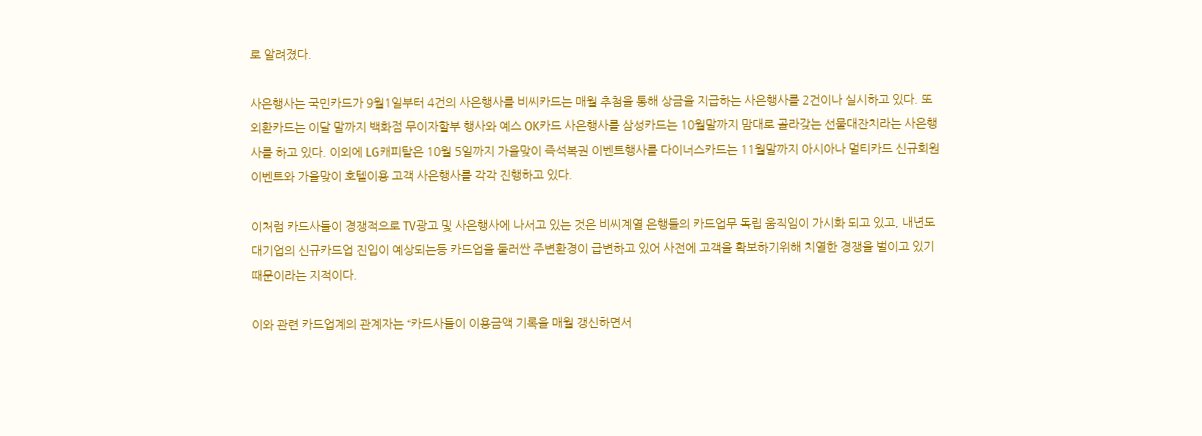로 알려졌다.

사은행사는 국민카드가 9월1일부터 4건의 사은행사를 비씨카드는 매월 추첨을 통해 상금을 지급하는 사은행사를 2건이나 실시하고 있다. 또 외환카드는 이달 말까지 백화점 무이자할부 행사와 예스 OK카드 사은행사를 삼성카드는 10월말까지 맘대로 골라갖는 선물대잔치라는 사은행사를 하고 있다. 이외에 LG캐피탈은 10월 5일까지 가을맞이 즉석복권 이벤트행사를 다이너스카드는 11월말까지 아시아나 멀티카드 신규회원 이벤트와 가을맞이 호텔이용 고객 사은행사를 각각 진행하고 있다.

이처럼 카드사들이 경쟁적으로 TV광고 및 사은행사에 나서고 있는 것은 비씨계열 은행들의 카드업무 독립 움직임이 가시화 되고 있고, 내년도 대기업의 신규카드업 진입이 예상되는등 카드업을 둘러싼 주변환경이 급변하고 있어 사전에 고객을 확보하기위해 치열한 경쟁을 벌이고 있기 때문이라는 지적이다.

이와 관련 카드업계의 관계자는 “카드사들이 이용금액 기록을 매월 갱신하면서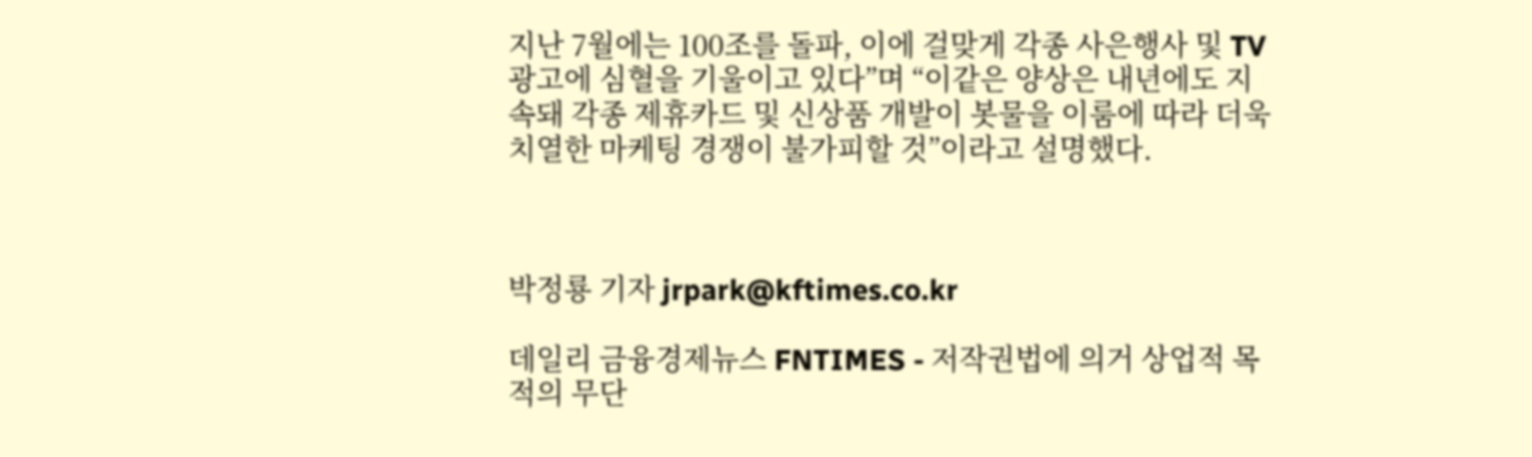지난 7월에는 100조를 돌파, 이에 걸맞게 각종 사은행사 및 TV광고에 심혈을 기울이고 있다”며 “이같은 양상은 내년에도 지속돼 각종 제휴카드 및 신상품 개발이 봇물을 이룸에 따라 더욱 치열한 마케팅 경쟁이 불가피할 것”이라고 설명했다.



박정룡 기자 jrpark@kftimes.co.kr

데일리 금융경제뉴스 FNTIMES - 저작권법에 의거 상업적 목적의 무단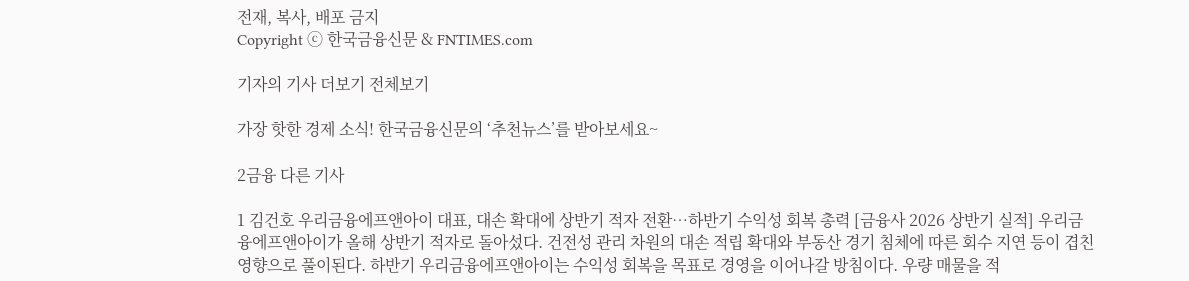전재, 복사, 배포 금지
Copyright ⓒ 한국금융신문 & FNTIMES.com

기자의 기사 더보기 전체보기

가장 핫한 경제 소식! 한국금융신문의 ‘추천뉴스’를 받아보세요~

2금융 다른 기사

1 김건호 우리금융에프앤아이 대표, 대손 확대에 상반기 적자 전환…하반기 수익성 회복 총력 [금융사 2026 상반기 실적] 우리금융에프앤아이가 올해 상반기 적자로 돌아섰다. 건전성 관리 차원의 대손 적립 확대와 부동산 경기 침체에 따른 회수 지연 등이 겹친 영향으로 풀이된다. 하반기 우리금융에프앤아이는 수익성 회복을 목표로 경영을 이어나갈 방침이다. 우량 매물을 적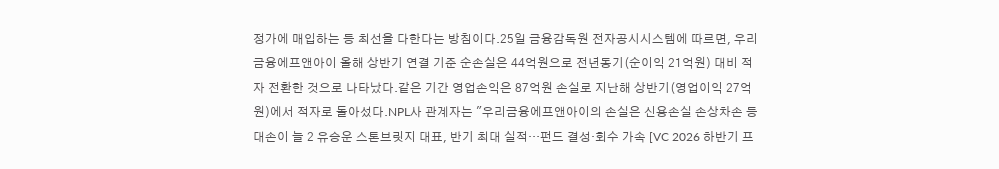정가에 매입하는 등 최선을 다한다는 방침이다.25일 금융감독원 전자공시시스템에 따르면, 우리금융에프앤아이 올해 상반기 연결 기준 순손실은 44억원으로 전년동기(순이익 21억원) 대비 적자 전환한 것으로 나타났다.같은 기간 영업손익은 87억원 손실로 지난해 상반기(영업이익 27억원)에서 적자로 돌아섰다.NPL사 관계자는 "우리금융에프앤아이의 손실은 신용손실 손상차손 등 대손이 늘 2 유승운 스톤브릿지 대표, 반기 최대 실적…펀드 결성·회수 가속 [VC 2026 하반기 프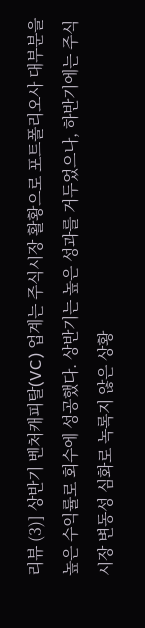리뷰 (3)] 상반기 벤처캐피탈(VC) 업계는 주식시장 활황으로 포트폴리오사 대부분을 높은 수익률로 회수에 성공했다. 상반기는 높은 성과를 거두었으나, 하반기에는 주식시장 변동성 심화로 녹록지 않은 상황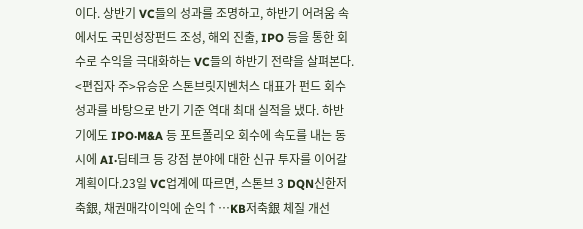이다. 상반기 VC들의 성과를 조명하고, 하반기 어려움 속에서도 국민성장펀드 조성, 해외 진출, IPO 등을 통한 회수로 수익을 극대화하는 VC들의 하반기 전략을 살펴본다. <편집자 주>유승운 스톤브릿지벤처스 대표가 펀드 회수 성과를 바탕으로 반기 기준 역대 최대 실적을 냈다. 하반기에도 IPO·M&A 등 포트폴리오 회수에 속도를 내는 동시에 AI·딥테크 등 강점 분야에 대한 신규 투자를 이어갈 계획이다.23일 VC업계에 따르면, 스톤브 3 DQN신한저축銀, 채권매각이익에 순익↑…KB저축銀 체질 개선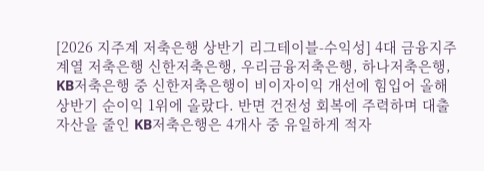[2026 지주계 저축은행 상반기 리그테이블-수익성] 4대 금융지주 계열 저축은행 신한저축은행, 우리금융저축은행, 하나저축은행, KB저축은행 중 신한저축은행이 비이자이익 개선에 힘입어 올해 상반기 순이익 1위에 올랐다. 반면 건전성 회복에 주력하며 대출 자산을 줄인 KB저축은행은 4개사 중 유일하게 적자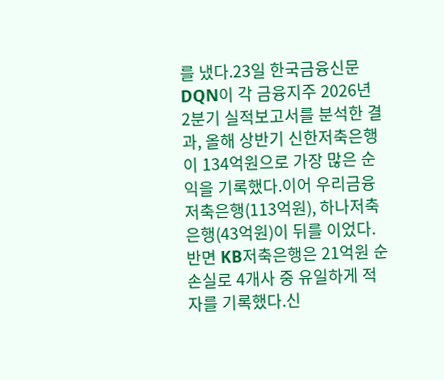를 냈다.23일 한국금융신문 DQN이 각 금융지주 2026년 2분기 실적보고서를 분석한 결과, 올해 상반기 신한저축은행이 134억원으로 가장 많은 순익을 기록했다.이어 우리금융저축은행(113억원), 하나저축은행(43억원)이 뒤를 이었다. 반면 KB저축은행은 21억원 순손실로 4개사 중 유일하게 적자를 기록했다.신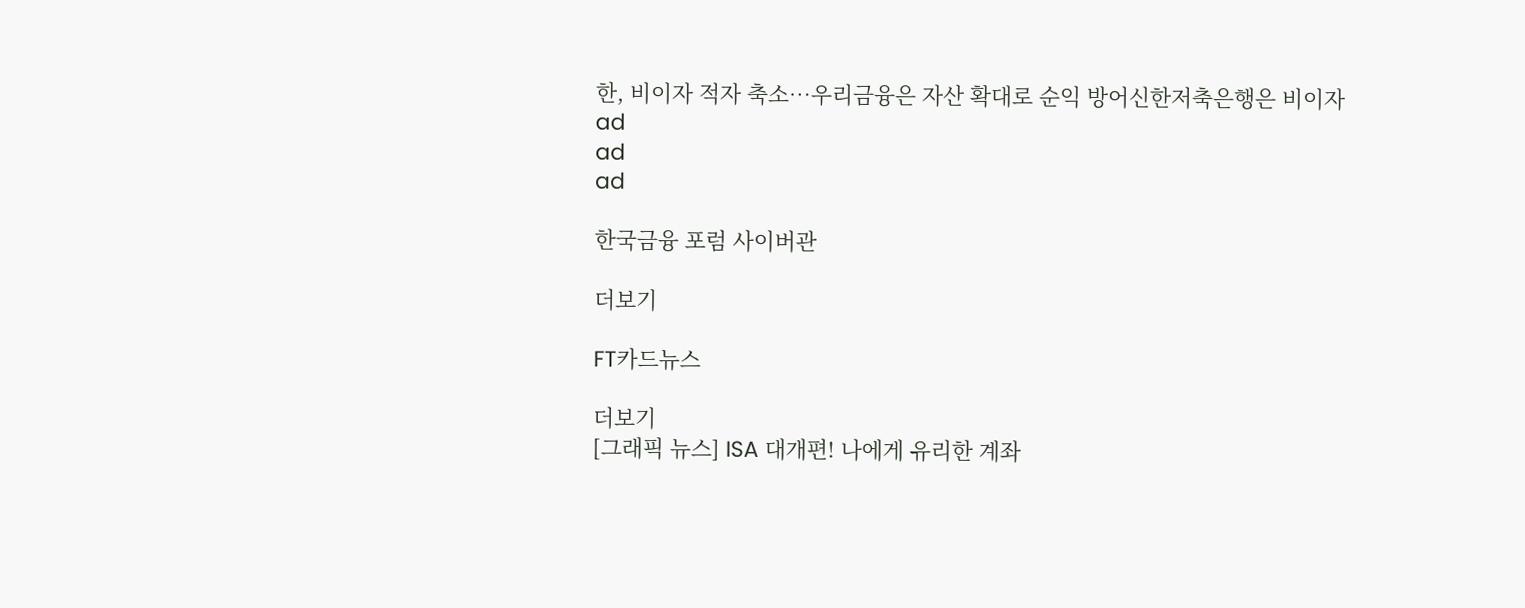한, 비이자 적자 축소…우리금융은 자산 확대로 순익 방어신한저축은행은 비이자
ad
ad
ad

한국금융 포럼 사이버관

더보기

FT카드뉴스

더보기
[그래픽 뉴스] ISA 대개편! 나에게 유리한 계좌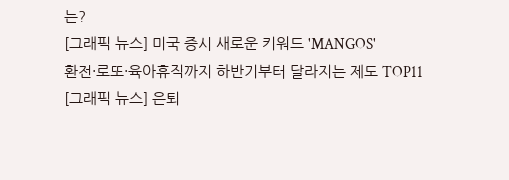는?
[그래픽 뉴스] 미국 증시 새로운 키워드 'MANGOS'
환전·로또·육아휴직까지 하반기부터 달라지는 제도 TOP11
[그래픽 뉴스] 은퇴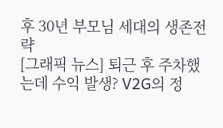후 30년 부모님 세대의 생존전략
[그래픽 뉴스] 퇴근 후 주차했는데 수익 발생? V2G의 정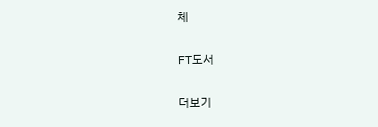체

FT도서

더보기